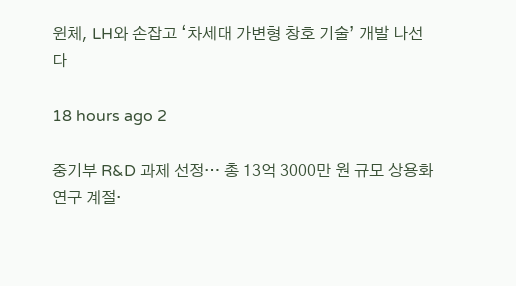윈체, LH와 손잡고 ‘차세대 가변형 창호 기술’ 개발 나선다

18 hours ago 2

중기부 R&D 과제 선정… 총 13억 3000만 원 규모 상용화 연구 계절·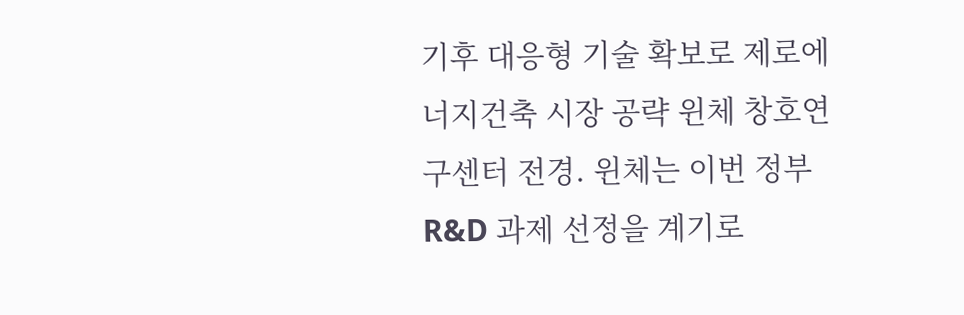기후 대응형 기술 확보로 제로에너지건축 시장 공략 윈체 창호연구센터 전경. 윈체는 이번 정부 R&D 과제 선정을 계기로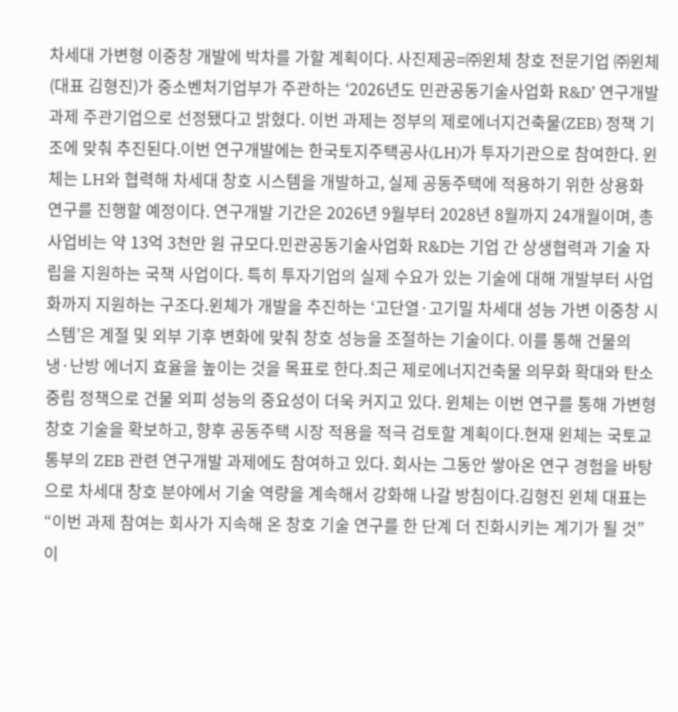차세대 가변형 이중창 개발에 박차를 가할 계획이다. 사진제공=㈜윈체 창호 전문기업 ㈜윈체(대표 김형진)가 중소벤처기업부가 주관하는 ‘2026년도 민관공동기술사업화 R&D’ 연구개발 과제 주관기업으로 선정됐다고 밝혔다. 이번 과제는 정부의 제로에너지건축물(ZEB) 정책 기조에 맞춰 추진된다.이번 연구개발에는 한국토지주택공사(LH)가 투자기관으로 참여한다. 윈체는 LH와 협력해 차세대 창호 시스템을 개발하고, 실제 공동주택에 적용하기 위한 상용화 연구를 진행할 예정이다. 연구개발 기간은 2026년 9월부터 2028년 8월까지 24개월이며, 총사업비는 약 13억 3천만 원 규모다.민관공동기술사업화 R&D는 기업 간 상생협력과 기술 자립을 지원하는 국책 사업이다. 특히 투자기업의 실제 수요가 있는 기술에 대해 개발부터 사업화까지 지원하는 구조다.윈체가 개발을 추진하는 ‘고단열·고기밀 차세대 성능 가변 이중창 시스템’은 계절 및 외부 기후 변화에 맞춰 창호 성능을 조절하는 기술이다. 이를 통해 건물의 냉·난방 에너지 효율을 높이는 것을 목표로 한다.최근 제로에너지건축물 의무화 확대와 탄소중립 정책으로 건물 외피 성능의 중요성이 더욱 커지고 있다. 윈체는 이번 연구를 통해 가변형 창호 기술을 확보하고, 향후 공동주택 시장 적용을 적극 검토할 계획이다.현재 윈체는 국토교통부의 ZEB 관련 연구개발 과제에도 참여하고 있다. 회사는 그동안 쌓아온 연구 경험을 바탕으로 차세대 창호 분야에서 기술 역량을 계속해서 강화해 나갈 방침이다.김형진 윈체 대표는 “이번 과제 참여는 회사가 지속해 온 창호 기술 연구를 한 단계 더 진화시키는 계기가 될 것”이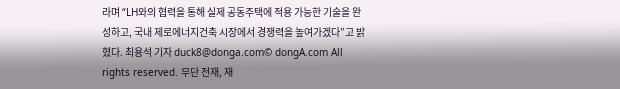라며 “LH와의 협력을 통해 실제 공동주택에 적용 가능한 기술을 완성하고, 국내 제로에너지건축 시장에서 경쟁력을 높여가겠다”고 밝혔다. 최용석 기자 duck8@donga.com© dongA.com All rights reserved. 무단 전재, 재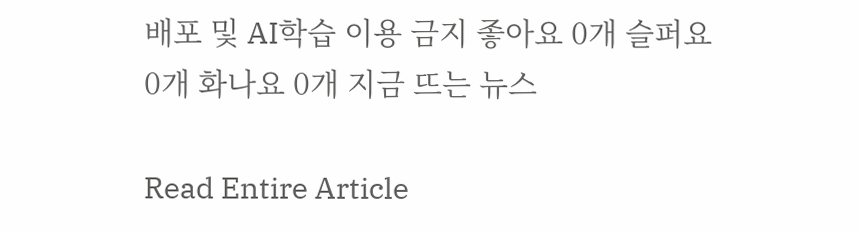배포 및 AI학습 이용 금지 좋아요 0개 슬퍼요 0개 화나요 0개 지금 뜨는 뉴스

Read Entire Article